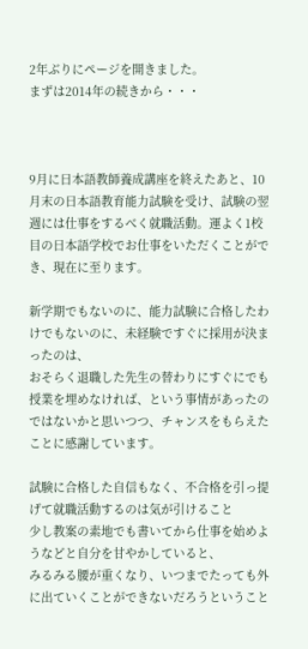2年ぶりにページを開きました。
まずは2014年の続きから・・・



9月に日本語教師養成講座を終えたあと、10月末の日本語教育能力試験を受け、試験の翌週には仕事をするべく就職活動。運よく1校目の日本語学校でお仕事をいただくことができ、現在に至ります。

新学期でもないのに、能力試験に合格したわけでもないのに、未経験ですぐに採用が決まったのは、
おそらく退職した先生の替わりにすぐにでも授業を埋めなければ、という事情があったのではないかと思いつつ、チャンスをもらえたことに感謝しています。

試験に合格した自信もなく、不合格を引っ提げて就職活動するのは気が引けること
少し教案の素地でも書いてから仕事を始めようなどと自分を甘やかしていると、
みるみる腰が重くなり、いつまでたっても外に出ていくことができないだろうということ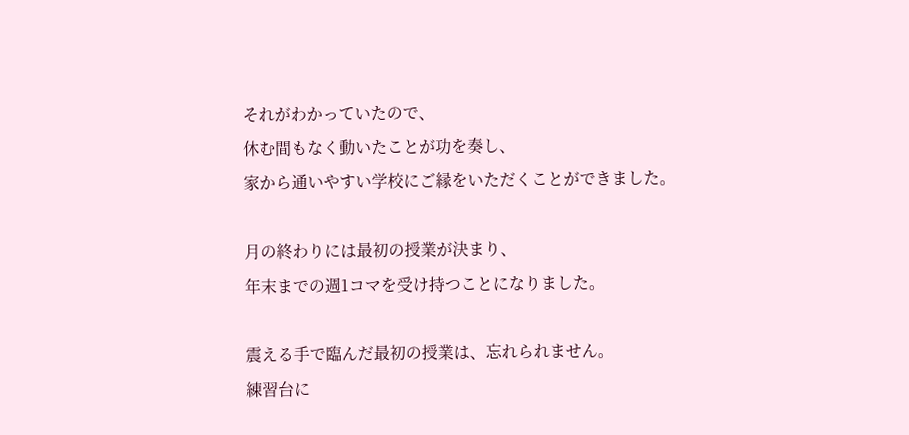それがわかっていたので、
休む間もなく動いたことが功を奏し、
家から通いやすい学校にご縁をいただくことができました。

月の終わりには最初の授業が決まり、
年末までの週1コマを受け持つことになりました。

震える手で臨んだ最初の授業は、忘れられません。
練習台に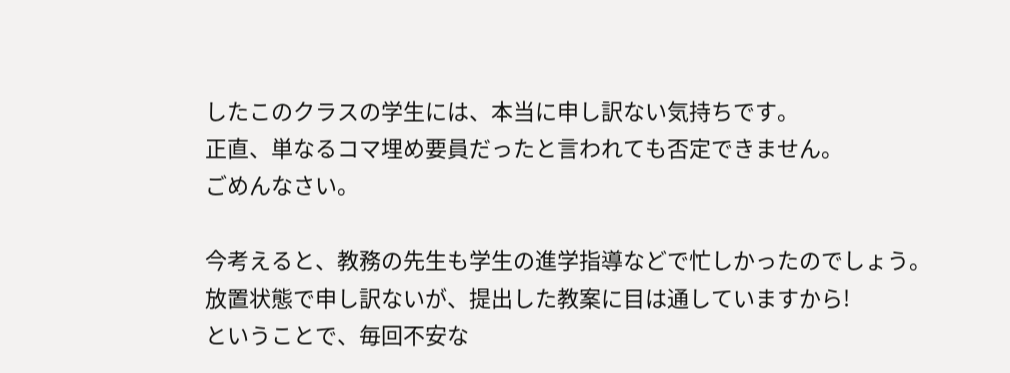したこのクラスの学生には、本当に申し訳ない気持ちです。
正直、単なるコマ埋め要員だったと言われても否定できません。
ごめんなさい。

今考えると、教務の先生も学生の進学指導などで忙しかったのでしょう。
放置状態で申し訳ないが、提出した教案に目は通していますから!
ということで、毎回不安な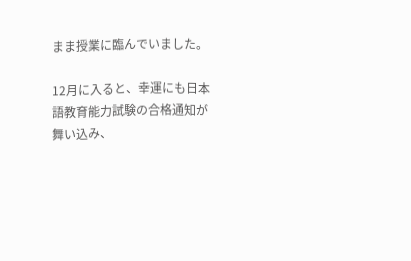まま授業に臨んでいました。

12月に入ると、幸運にも日本語教育能力試験の合格通知が舞い込み、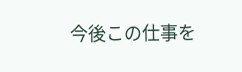今後この仕事を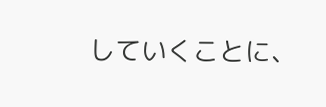していくことに、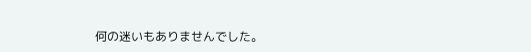何の迷いもありませんでした。